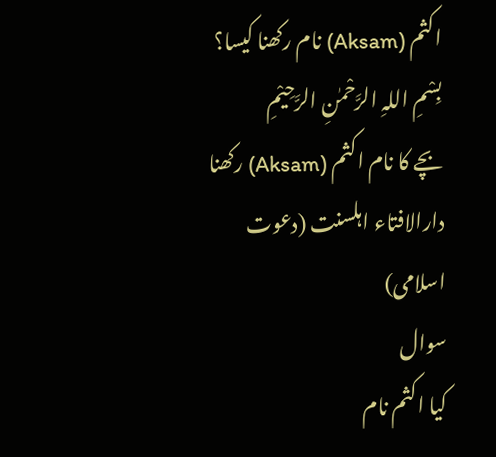اکثم (Aksam) نام رکھنا کیسا؟
بِسْمِ اللہِ الرَّحْمٰنِ الرَّحِيْمِ
بچے کا نام اکثم (Aksam) رکھنا
دارالافتاء اہلسنت (دعوت اسلامی)
سوال
کیا اکثم نام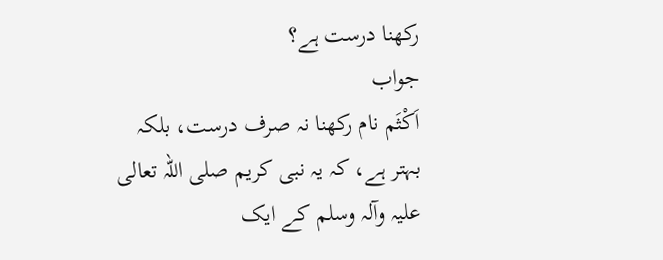رکھنا درست ہے؟
جواب
اَکْثَم نام رکھنا نہ صرف درست، بلکہ بہتر ہے، کہ یہ نبی کریم صلی اللہ تعالی علیہ وآلہ وسلم کے ایک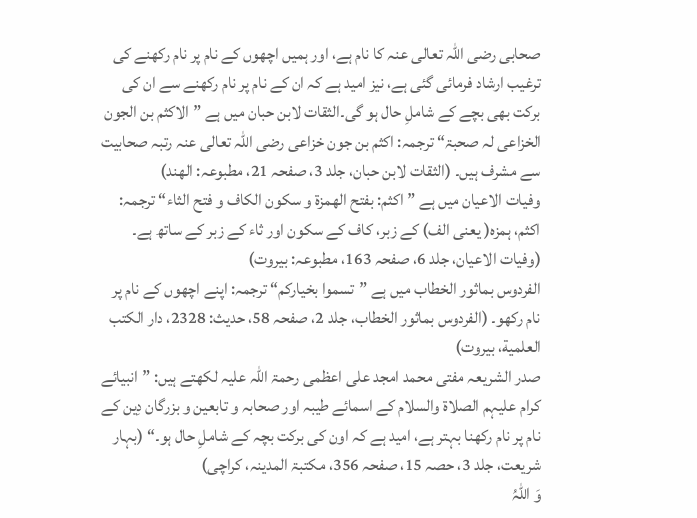صحابی رضی اللہ تعالی عنہ کا نام ہے، اور ہمیں اچھوں کے نام پر نام رکھنے کی ترغیب ارشاد فرمائی گئی ہے، نیز امید ہے کہ ان کے نام پر نام رکھنے سے ان کی برکت بھی بچے کے شاملِ حال ہو گی۔الثقات لابن حبان میں ہے ”الاکثم بن الجون الخزاعی لہ صحبۃ“ ترجمہ: اکثم بن جون خزاعی رضی اللہ تعالی عنہ رتبہ صحابیت سے مشرف ہیں۔ (الثقات لابن حبان، جلد 3، صفحہ 21، مطبوعہ: الھند)
وفیات الاعیان میں ہے ”اکثم: بفتح الھمزۃ و سکون الکاف و فتح الثاء“ ترجمہ: اکثم، ہمزہ( یعنی الف) کے زبر، کاف کے سکون اور ثاء کے زبر کے ساتھ ہے۔ (وفیات الاعیان، جلد 6، صفحہ 163، مطبوعہ: بیروت)
الفردوس بماثور الخطاب میں ہے ”تسموا بخياركم“ ترجمہ: اپنے اچھوں کے نام پر نام رکھو۔ (الفردوس بماثور الخطاب، جلد 2، صفحہ 58، حدیث: 2328، دار الكتب العلمية، بيروت)
صدر الشریعہ مفتی محمد امجد علی اعظمی رحمۃ اللہ علیہ لکھتے ہیں: ”انبیائے کرام علیہم الصلاۃ والسلام کے اسمائے طیبہ اور صحابہ و تابعین و بزرگان دِین کے نام پر نام رکھنا بہتر ہے، امید ہے کہ اون کی برکت بچہ کے شاملِ حال ہو۔“ (بہار شریعت، جلد 3، حصہ 15، صفحہ 356، مکتبۃ المدینہ، کراچی)
وَ اللہُ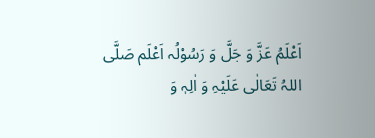اَعْلَمُ عَزَّ وَ جَلَّ وَ رَسُوْلُہ اَعْلَم صَلَّی اللہُ تَعَالٰی عَلَیْہِ وَ اٰلِہٖ وَ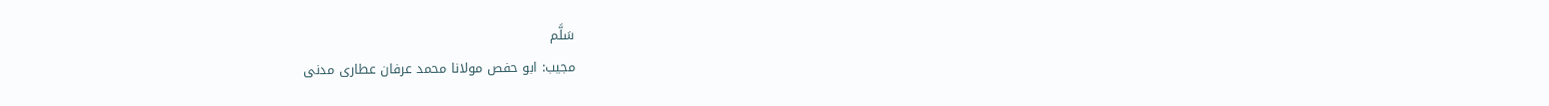سَلَّم
مجیب: ابو حفص مولانا محمد عرفان عطاری مدنی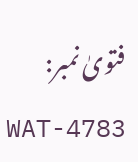فتویٰ نمبر: WAT-4783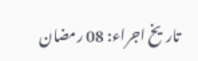تاریخ اجراء: 08 رمضان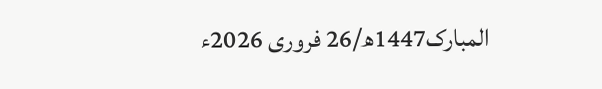المبارک1447ھ/26 فروری 2026ء